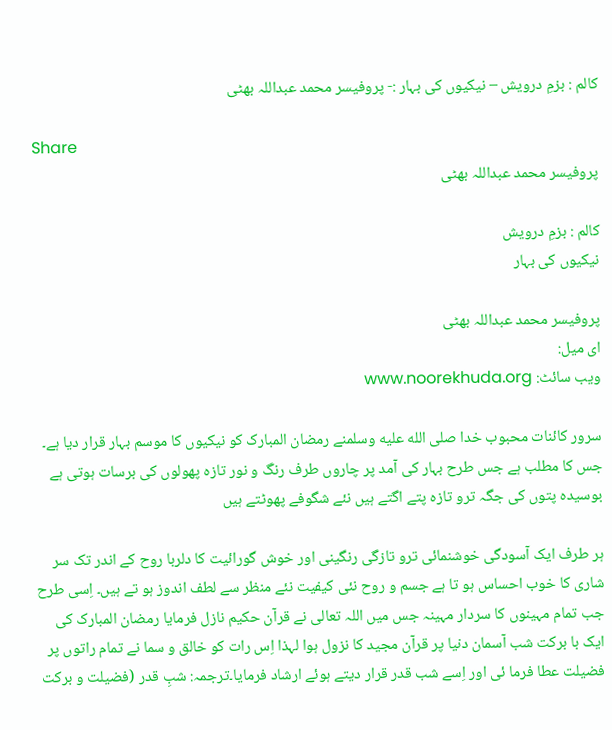کالم : بزمِ درویش – نیکیوں کی بہار :- پروفیسر محمد عبداللہ بھٹی

Share
پروفیسر محمد عبداللہ بھٹی

کالم : بزمِ درویش
نیکیوں کی بہار

پروفیسر محمد عبداللہ بھٹی
ای میل:
ویب سائٹ: www.noorekhuda.org

سرور کائنات محبوب خدا صلى الله عليه وسلمنے رمضان المبارک کو نیکیوں کا موسم بہار قرار دیا ہے۔ جس کا مطلب ہے جس طرح بہار کی آمد پر چاروں طرف رنگ و نور تازہ پھولوں کی برسات ہوتی ہے بوسیدہ پتوں کی جگہ ترو تازہ پتے اگتے ہیں نئے شگوفے پھوٹتے ہیں

ہر طرف ایک آسودگی خوشنمائی ترو تازگی رنگینی اور خوش گورائیت کا دلربا روح کے اندر تک سر شاری کا خوب احساس ہو تا ہے جسم و روح نئی کیفیت نئے منظر سے لطف اندوز ہو تے ہیں۔ اِسی طرح جب تمام مہینوں کا سردار مہینہ جس میں اللہ تعالی نے قرآن حکیم نازل فرمایا رمضان المبارک کی ایک با برکت شب آسمان دنیا پر قرآن مجید کا نزول ہوا لہذا اِس رات کو خالق و سما نے تمام راتوں پر فضیلت عطا فرما ئی اور اِسے شب قدر قرار دیتے ہوئے ارشاد فرمایا۔ترجمہ: شبِ قدر (فضیلت و برکت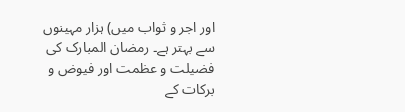اور اجر و ثواب میں) ہزار مہینوں سے بہتر ہے۔ رمضان المبارک کی فضیلت و عظمت اور فیوض و برکات کے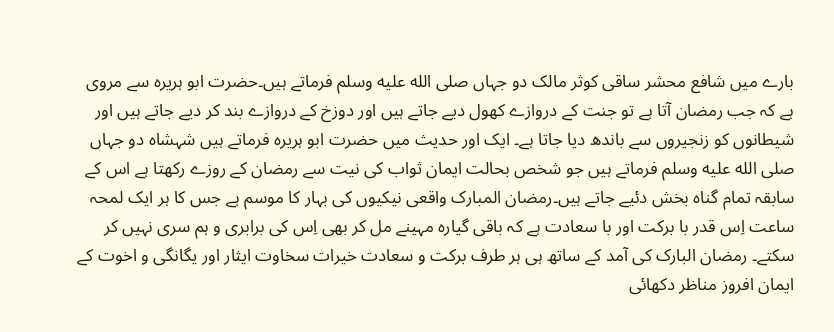بارے میں شافع محشر ساقی کوثر مالک دو جہاں صلى الله عليه وسلم فرماتے ہیں۔حضرت ابو ہریرہ سے مروی ہے کہ جب رمضان آتا ہے تو جنت کے دروازے کھول دیے جاتے ہیں اور دوزخ کے دروازے بند کر دیے جاتے ہیں اور شیطانوں کو زنجیروں سے باندھ دیا جاتا ہے۔ ایک اور حدیث میں حضرت ابو ہریرہ فرماتے ہیں شہشاہ دو جہاں صلى الله عليه وسلم فرماتے ہیں جو شخص بحالت ایمان ثواب کی نیت سے رمضان کے روزے رکھتا ہے اس کے سابقہ تمام گناہ بخش دئیے جاتے ہیں۔رمضان المبارک واقعی نیکیوں کی بہار کا موسم ہے جس کا ہر ایک لمحہ ساعت اِس قدر با برکت اور با سعادت ہے کہ باقی گیارہ مہینے مل کر بھی اِس کی برابری و ہم سری نہیں کر سکتے۔ رمضان البارک کی آمد کے ساتھ ہی ہر طرف برکت و سعادت خیرات سخاوت ایثار اور یگانگی و اخوت کے ایمان افروز مناظر دکھائی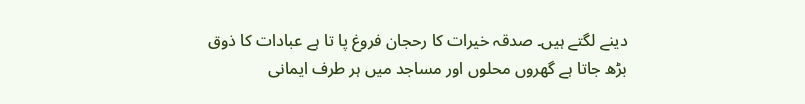دینے لگتے ہیں۔ صدقہ خیرات کا رحجان فروغ پا تا ہے عبادات کا ذوق بڑھ جاتا ہے گھروں محلوں اور مساجد میں ہر طرف ایمانی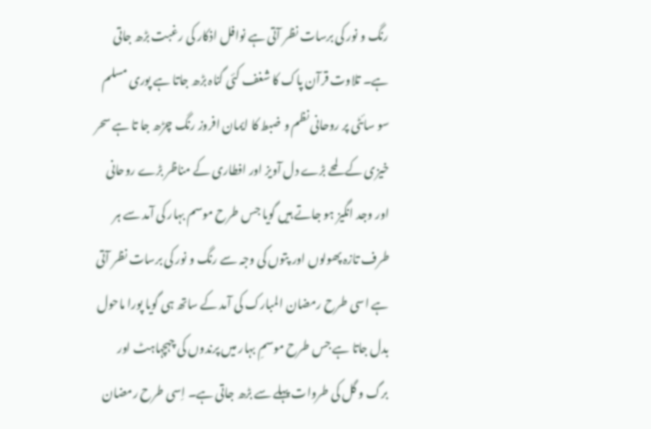رنگ و نور کی برسات نظر آتی ہے نوافل اذکار کی رغبت بڑھ جاتی ہے۔ تلاوت قرآن پاک کا شغف کئی گناہ بڑھ جاتا ہے پوری مسلم سو سائٹی پر روحانی نظم و ضبط کا ایمان افروز رنگ چڑھ جا تا ہے سحر خیزی کے لمحے بڑے دل آویز اور افطاری کے مناظر بڑے روحانی اور وجد انگیز ہو جاتے ہیں گویا جس طرح موسم بہار کی آمد سے ہر طرف تازہ پھولوں اور پتوں کی وجہ سے رنگ و نور کی برسات نظر آتی ہے اسی طرح رمضان المبارک کی آمد کے ساتھ ہی گویا پورا ماحول بدل جاتا ہے جس طرح موسمِ بہار میں پرندوں کی چہچہاہٹ اور برگ و گل کی طروات پہلے سے بڑھ جاتی ہے۔ اِسی طرح رمضان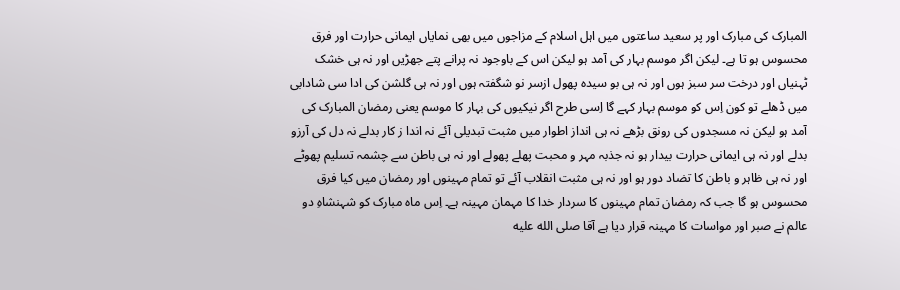المبارک کی مبارک اور پر سعید ساعتوں میں اہل اسلام کے مزاجوں میں بھی نمایاں ایمانی حرارت اور فرق محسوس ہو تا ہے۔ لیکن اگر موسم بہار کی آمد ہو لیکن اس کے باوجود نہ پرانے پتے جھڑیں اور نہ ہی خشک ٹہنیاں اور درخت سر سبز ہوں اور نہ ہی بو سیدہ پھول ازسر نو شگفتہ ہوں اور نہ ہی گلشن کی ادا سی شادابی میں ڈھلے تو کون اِس کو موسم بہار کہے گا اِسی طرح اگر نیکیوں کی بہار کا موسم یعنی رمضان المبارک کی آمد ہو لیکن نہ مسجدوں کی رونق بڑھے نہ ہی انداز اطوار میں مثبت تبدیلی آئے نہ اندا ز کار بدلے نہ دل کی آرزو بدلے اور نہ ہی ایمانی حرارت بیدار ہو نہ جذبہ مہر و محبت پھلے پھولے اور نہ ہی باطن سے چشمہ تسلیم پھوٹے اور نہ ہی ظاہر و باطن کا تضاد دور ہو اور نہ ہی مثبت انقلاب آئے تو تمام مہینوں اور رمضان میں کیا فرق محسوس ہو گا جب کہ رمضان تمام مہینوں کا سردار خدا کا مہمان مہینہ ہے۔ اِس ماہ مبارک کو شہنشاہِ دو عالم نے صبر اور مواسات کا مہینہ قرار دیا ہے آقا صلى الله عليه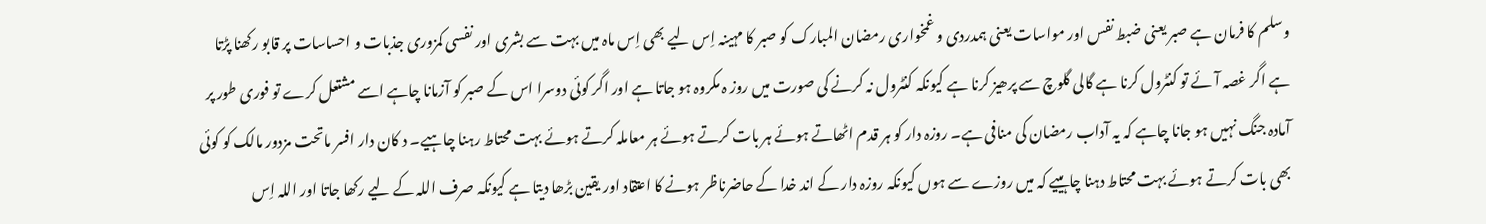وسلم کا فرمان ہے صبر یعنی ضبط نفس اور مواسات یعنی ہمدردی و غمخواری رمضان المبارک کو صبر کا مہینہ اِس لیے بھی اِس ماہ میں بہت سے بشری اور نفسی کمزوری جذبات و احساسات پر قابو رکھنا پڑتا ہے اگر غصہ آئے تو کنٹرول کرنا ہے گالی گلوچ سے پرھیز کرنا ہے کیونکہ کنٹرول نہ کرنے کی صورت میں روز ہ مکروہ ہو جاتا ہے اور اگر کوئی دوسرا اس کے صبر کو آزمانا چاہے اسے مشتعل کرے تو فوری طور پر آمادہ جنگ نہیں ہو جانا چاہے کہ یہ آداب رمضان کی منافی ہے۔ روزہ دار کو ہر قدم اٹھاتے ہوئے ہر بات کرتے ہوئے ہر معاملہ کرتے ہوئے بہت محتاط رہنا چاہیے۔ د کان دار افسر ماتحت مزدور مالک کو کوئی بھی بات کرتے ہوئے بہت محتاط دہنا چاہییے کہ میں روزے سے ہوں کیونکہ روزہ دار کے اند خدا کے حاضرناظر ہونے کا اعتقاد اور یقین بڑھا دیتا ہے کیونکہ صرف اللہ کے لیے رکھا جاتا اور اللہ اِس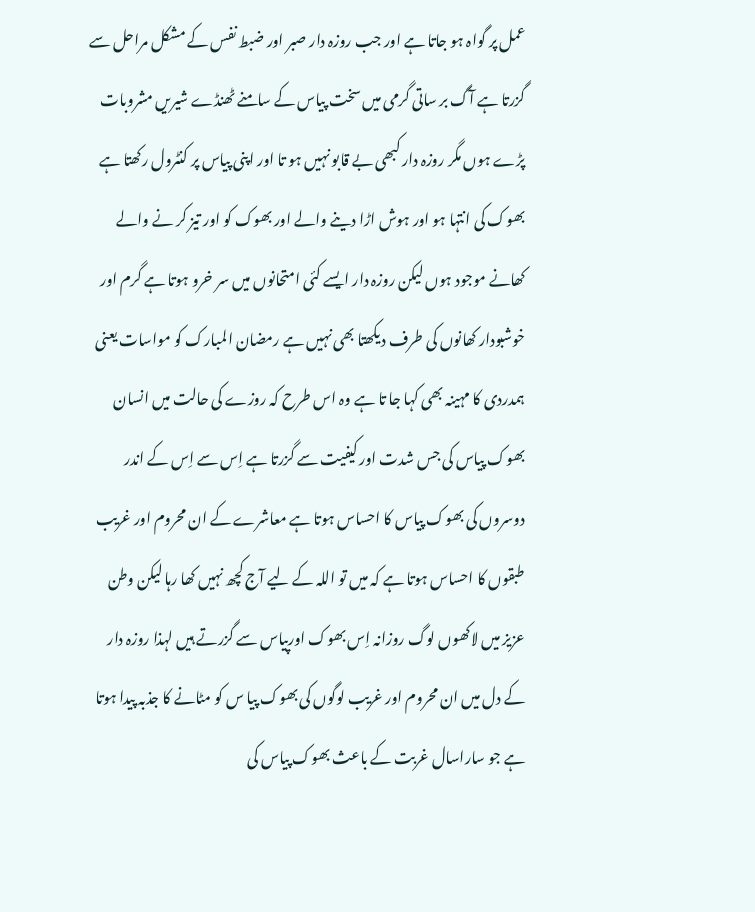عمل پر گواہ ہو جاتا ہے اور جب روزہ دار صبر اور ضبط نفس کے مشکل مراحل سے گزرتا ہے آگ بر ساتی گرمی میں سخت پیاس کے سامنے ٹھنڈے شیریں مشروبات پڑے ہوں مگر روزہ دار کبھی بے قابو نہیں ہو تا اور اپنی پیاس پر کنٹرول رکھتا ہے بھوک کی انتہا ہو اور ہوش اڑا دینے والے اور بھوک کو اور تیز کر نے والے کھانے موجود ہوں لیکن روزہ دار ایسے کئی امتحانوں میں سر خرو ہوتا ہے گرم اور خوشبودار کھانوں کی طرف دیکھتا بھی نہیں ہے رمضان المبارک کو مواسات یعنی ہمدردی کا مہینہ بھی کہا جا تا ہے وہ اس طرح کہ روزے کی حالت میں انسان بھوک پیاس کی جس شدت اور کیفیت سے گزرتا ہے اِس سے اِس کے اندر دوسروں کی بھوک پیاس کا احساس ہوتا ہے معاشرے کے ان محروم اور غریب طبقوں کا احساس ہوتا ہے کہ میں تو اللہ کے لیے آج کچھ نہیں کھا رہا لیکن وطن عزیز میں لاکھوں لوگ روزانہ اِس بھوک اورپیاس سے گزرتے ہیں لہذا روزہ دار کے دل میں ان محروم اور غریب لوگوں کی بھوک پیا س کو مٹانے کا جذبہ پیدا ہوتا ہے جو ساراسال غربت کے باعث بھوک پیاس کی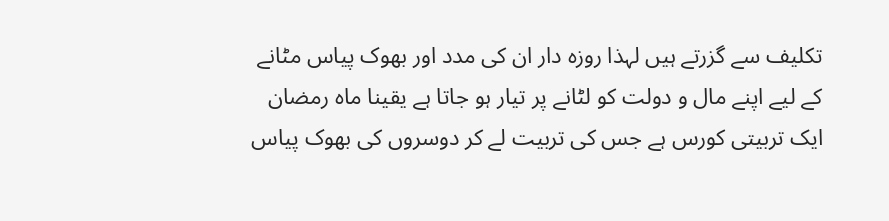تکلیف سے گزرتے ہیں لہذا روزہ دار ان کی مدد اور بھوک پیاس مٹانے کے لیے اپنے مال و دولت کو لٹانے پر تیار ہو جاتا ہے یقینا ماہ رمضان ایک تربیتی کورس ہے جس کی تربیت لے کر دوسروں کی بھوک پیاس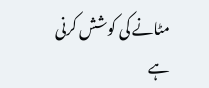مٹانے کی کوشش کرنی ہے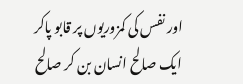اور نفس کی کمزوریوں پر قابو پاکر ایک صالح انسان بن کر صالح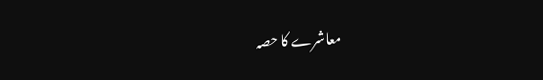معاشرے کا حصہ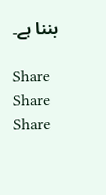بننا ہے۔

Share
Share
Share